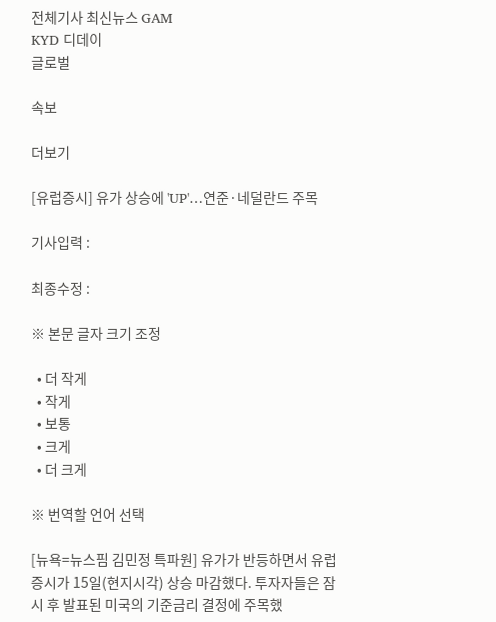전체기사 최신뉴스 GAM
KYD 디데이
글로벌

속보

더보기

[유럽증시] 유가 상승에 'UP'…연준·네덜란드 주목

기사입력 :

최종수정 :

※ 본문 글자 크기 조정

  • 더 작게
  • 작게
  • 보통
  • 크게
  • 더 크게

※ 번역할 언어 선택

[뉴욕=뉴스핌 김민정 특파원] 유가가 반등하면서 유럽 증시가 15일(현지시각) 상승 마감했다. 투자자들은 잠시 후 발표된 미국의 기준금리 결정에 주목했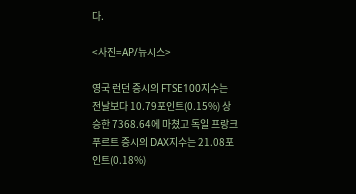다.

<사진=AP/뉴시스>

영국 런던 증시의 FTSE100지수는 전날보다 10.79포인트(0.15%) 상승한 7368.64에 마쳤고 독일 프랑크푸르트 증시의 DAX지수는 21.08포인트(0.18%)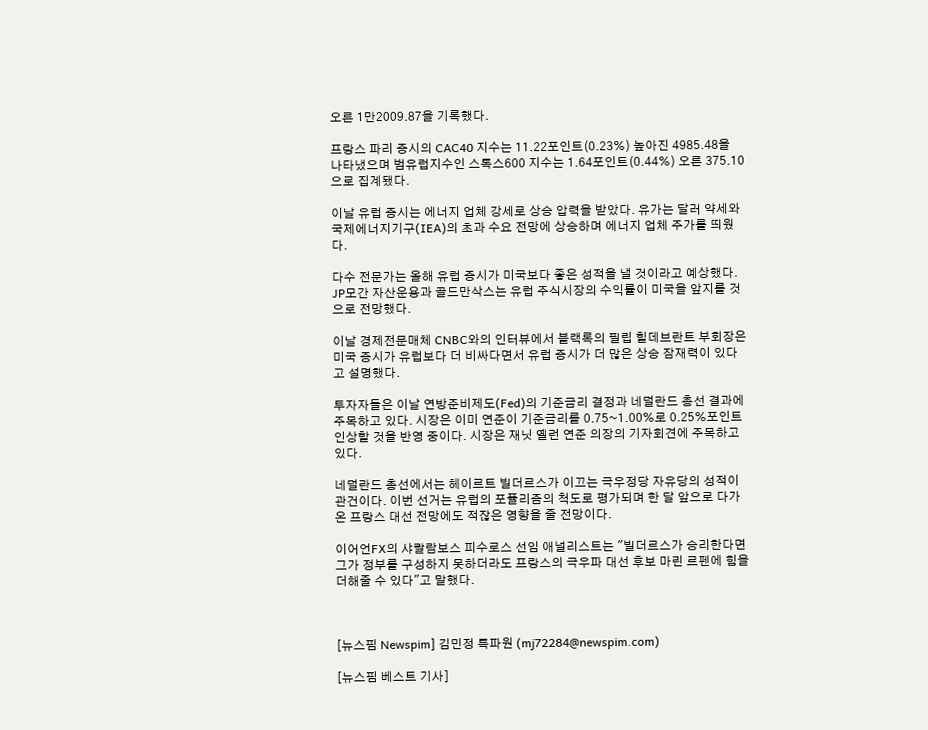오른 1만2009.87을 기록했다.

프랑스 파리 증시의 CAC40 지수는 11.22포인트(0.23%) 높아진 4985.48을 나타냈으며 범유럽지수인 스톡스600 지수는 1.64포인트(0.44%) 오른 375.10으로 집계됐다.

이날 유럽 증시는 에너지 업체 강세로 상승 압력을 받았다. 유가는 달러 약세와 국제에너지기구(IEA)의 초과 수요 전망에 상승하며 에너지 업체 주가를 띄웠다.

다수 전문가는 올해 유럽 증시가 미국보다 좋은 성적을 낼 것이라고 예상했다. JP모간 자산운용과 골드만삭스는 유럽 주식시장의 수익률이 미국을 앞지를 것으로 전망했다.

이날 경제전문매체 CNBC와의 인터뷰에서 블랙록의 필립 힐데브란트 부회장은 미국 증시가 유럽보다 더 비싸다면서 유럽 증시가 더 많은 상승 잠재력이 있다고 설명했다.

투자자들은 이날 연방준비제도(Fed)의 기준금리 결정과 네덜란드 총선 결과에 주목하고 있다. 시장은 이미 연준이 기준금리를 0.75~1.00%로 0.25%포인트 인상할 것을 반영 중이다. 시장은 재닛 옐런 연준 의장의 기자회견에 주목하고 있다.

네덜란드 총선에서는 헤이르트 빌더르스가 이끄는 극우정당 자유당의 성적이 관건이다. 이번 선거는 유럽의 포퓰리즘의 척도로 평가되며 한 달 앞으로 다가온 프랑스 대선 전망에도 적잖은 영향을 줄 전망이다.

이어언FX의 샤랄람보스 피수로스 선임 애널리스트는 "빌더르스가 승리한다면 그가 정부를 구성하지 못하더라도 프랑스의 극우파 대선 후보 마린 르펜에 힘을 더해줄 수 있다"고 말했다.



[뉴스핌 Newspim] 김민정 특파원 (mj72284@newspim.com)

[뉴스핌 베스트 기사]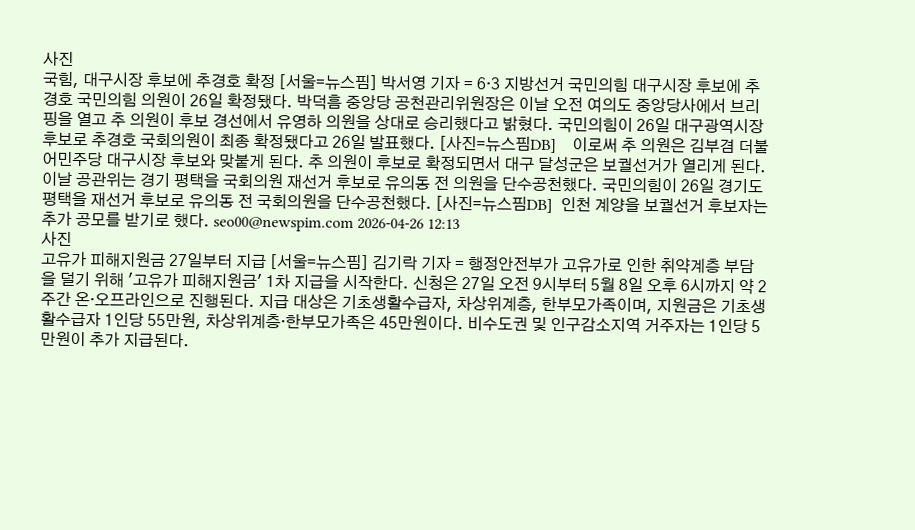사진
국힘, 대구시장 후보에 추경호 확정 [서울=뉴스핌] 박서영 기자 = 6·3 지방선거 국민의힘 대구시장 후보에 추경호 국민의힘 의원이 26일 확정됐다. 박덕흠 중앙당 공천관리위원장은 이날 오전 여의도 중앙당사에서 브리핑을 열고 추 의원이 후보 경선에서 유영하 의원을 상대로 승리했다고 밝혔다. 국민의힘이 26일 대구광역시장 후보로 추경호 국회의원이 최종 확정됐다고 26일 발표했다. [사진=뉴스핌DB]    이로써 추 의원은 김부겸 더불어민주당 대구시장 후보와 맞붙게 된다. 추 의원이 후보로 확정되면서 대구 달성군은 보궐선거가 열리게 된다. 이날 공관위는 경기 평택을 국회의원 재선거 후보로 유의동 전 의원을 단수공천했다. 국민의힘이 26일 경기도 평택을 재선거 후보로 유의동 전 국회의원을 단수공천했다. [사진=뉴스핌DB]  인천 계양을 보궐선거 후보자는 추가 공모를 받기로 했다. seo00@newspim.com 2026-04-26 12:13
사진
고유가 피해지원금 27일부터 지급 [서울=뉴스핌] 김기락 기자 = 행정안전부가 고유가로 인한 취약계층 부담을 덜기 위해 '고유가 피해지원금' 1차 지급을 시작한다. 신청은 27일 오전 9시부터 5월 8일 오후 6시까지 약 2주간 온·오프라인으로 진행된다. 지급 대상은 기초생활수급자, 차상위계층, 한부모가족이며, 지원금은 기초생활수급자 1인당 55만원, 차상위계층·한부모가족은 45만원이다. 비수도권 및 인구감소지역 거주자는 1인당 5만원이 추가 지급된다.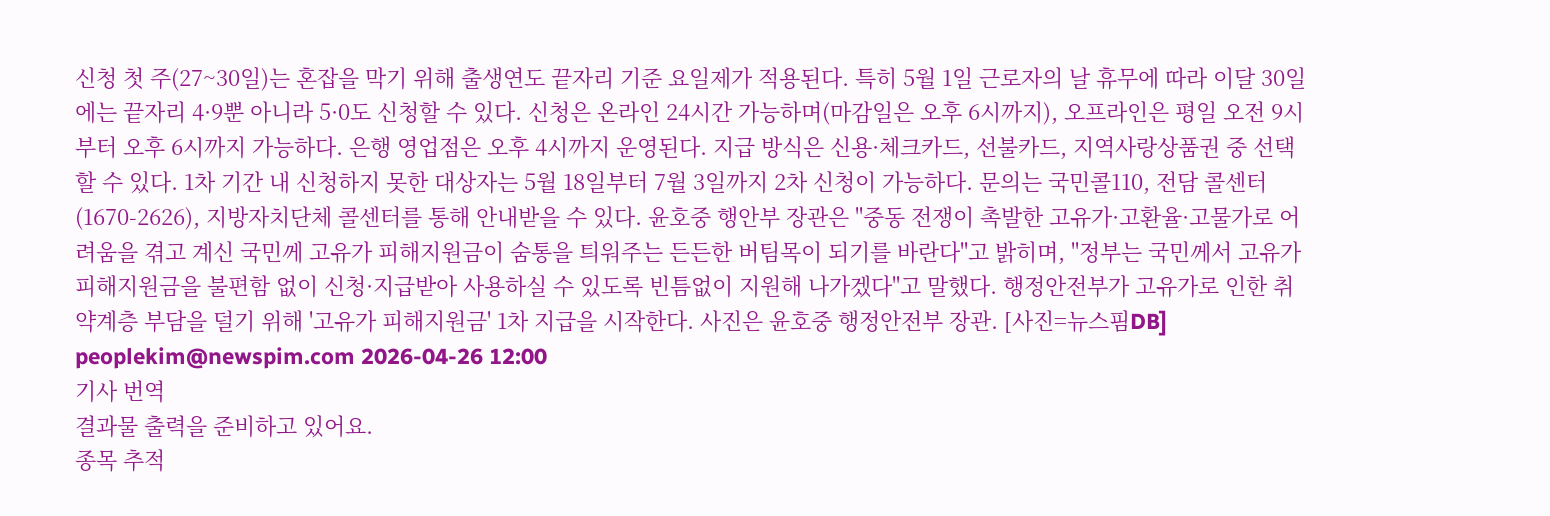신청 첫 주(27~30일)는 혼잡을 막기 위해 출생연도 끝자리 기준 요일제가 적용된다. 특히 5월 1일 근로자의 날 휴무에 따라 이달 30일에는 끝자리 4·9뿐 아니라 5·0도 신청할 수 있다. 신청은 온라인 24시간 가능하며(마감일은 오후 6시까지), 오프라인은 평일 오전 9시부터 오후 6시까지 가능하다. 은행 영업점은 오후 4시까지 운영된다. 지급 방식은 신용·체크카드, 선불카드, 지역사랑상품권 중 선택할 수 있다. 1차 기간 내 신청하지 못한 대상자는 5월 18일부터 7월 3일까지 2차 신청이 가능하다. 문의는 국민콜110, 전담 콜센터(1670-2626), 지방자치단체 콜센터를 통해 안내받을 수 있다. 윤호중 행안부 장관은 "중동 전쟁이 촉발한 고유가·고환율·고물가로 어려움을 겪고 계신 국민께 고유가 피해지원금이 숨통을 틔워주는 든든한 버팀목이 되기를 바란다"고 밝히며, "정부는 국민께서 고유가 피해지원금을 불편함 없이 신청·지급받아 사용하실 수 있도록 빈틈없이 지원해 나가겠다"고 말했다. 행정안전부가 고유가로 인한 취약계층 부담을 덜기 위해 '고유가 피해지원금' 1차 지급을 시작한다. 사진은 윤호중 행정안전부 장관. [사진=뉴스핌DB] peoplekim@newspim.com 2026-04-26 12:00
기사 번역
결과물 출력을 준비하고 있어요.
종목 추적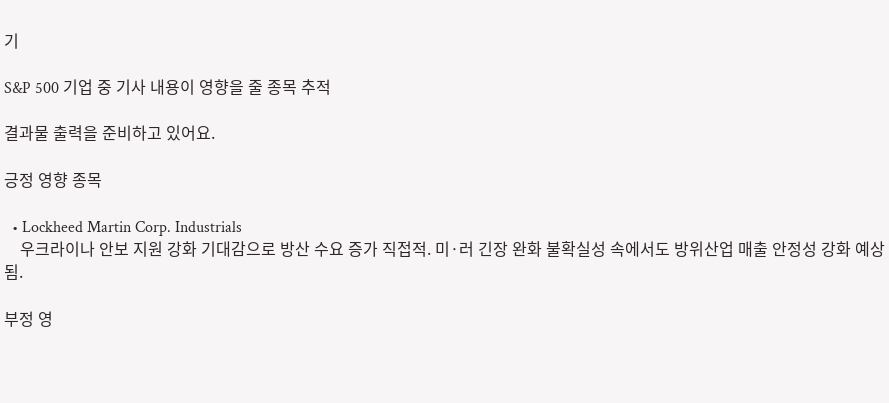기

S&P 500 기업 중 기사 내용이 영향을 줄 종목 추적

결과물 출력을 준비하고 있어요.

긍정 영향 종목

  • Lockheed Martin Corp. Industrials
    우크라이나 안보 지원 강화 기대감으로 방산 수요 증가 직접적. 미·러 긴장 완화 불확실성 속에서도 방위산업 매출 안정성 강화 예상됨.

부정 영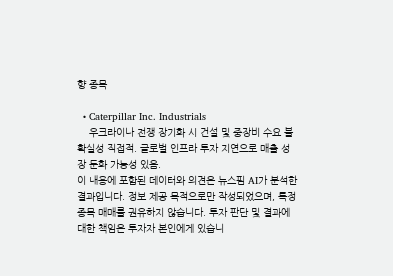향 종목

  • Caterpillar Inc. Industrials
    우크라이나 전쟁 장기화 시 건설 및 중장비 수요 불확실성 직접적. 글로벌 인프라 투자 지연으로 매출 성장 둔화 가능성 있음.
이 내용에 포함된 데이터와 의견은 뉴스핌 AI가 분석한 결과입니다. 정보 제공 목적으로만 작성되었으며, 특정 종목 매매를 권유하지 않습니다. 투자 판단 및 결과에 대한 책임은 투자자 본인에게 있습니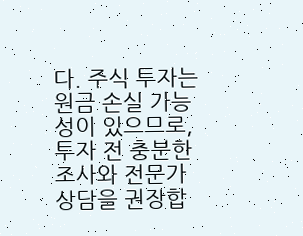다. 주식 투자는 원금 손실 가능성이 있으므로, 투자 전 충분한 조사와 전문가 상담을 권장합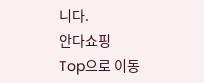니다.
안다쇼핑
Top으로 이동